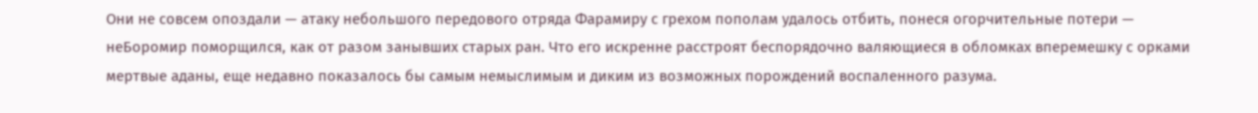Они не совсем опоздали — атаку небольшого передового отряда Фарамиру с грехом пополам удалось отбить, понеся огорчительные потери — неБоромир поморщился, как от разом занывших старых ран. Что его искренне расстроят беспорядочно валяющиеся в обломках вперемешку с орками мертвые аданы, еще недавно показалось бы самым немыслимым и диким из возможных порождений воспаленного разума.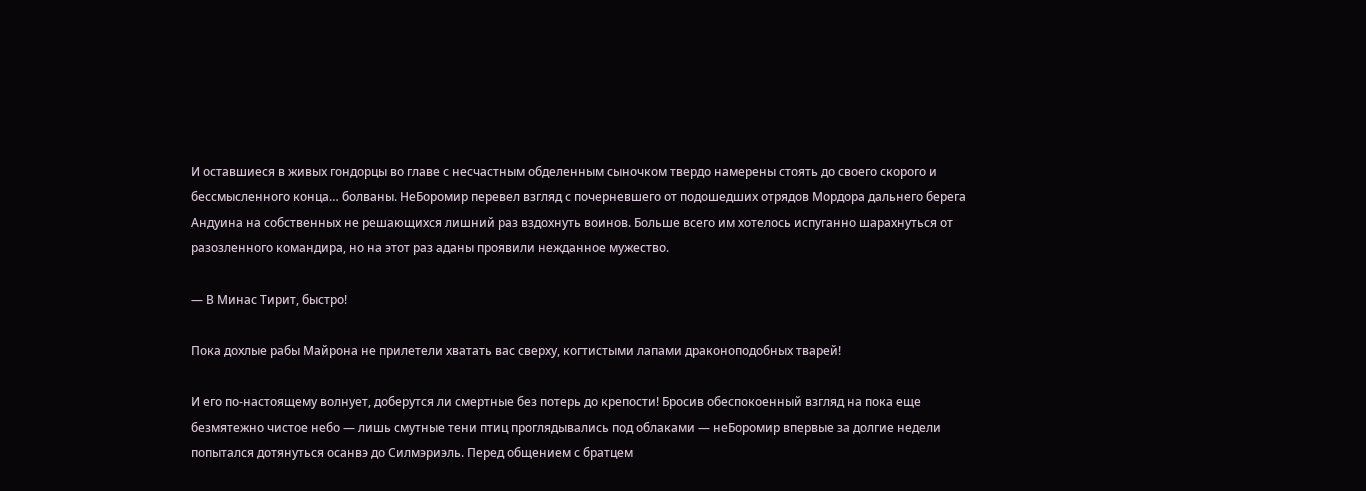И оставшиеся в живых гондорцы во главе с несчастным обделенным сыночком твердо намерены стоять до своего скорого и бессмысленного конца… болваны. НеБоромир перевел взгляд с почерневшего от подошедших отрядов Мордора дальнего берега Андуина на собственных не решающихся лишний раз вздохнуть воинов. Больше всего им хотелось испуганно шарахнуться от разозленного командира, но на этот раз аданы проявили нежданное мужество.

— В Минас Тирит, быстро!

Пока дохлые рабы Майрона не прилетели хватать вас сверху, когтистыми лапами драконоподобных тварей!

И его по-настоящему волнует, доберутся ли смертные без потерь до крепости! Бросив обеспокоенный взгляд на пока еще безмятежно чистое небо — лишь смутные тени птиц проглядывались под облаками — неБоромир впервые за долгие недели попытался дотянуться осанвэ до Силмэриэль. Перед общением с братцем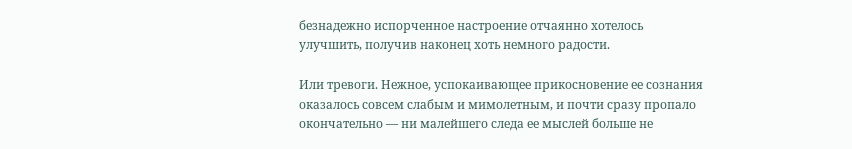безнадежно испорченное настроение отчаянно хотелось улучшить, получив наконец хоть немного радости.

Или тревоги. Нежное, успокаивающее прикосновение ее сознания оказалось совсем слабым и мимолетным, и почти сразу пропало окончательно — ни малейшего следа ее мыслей больше не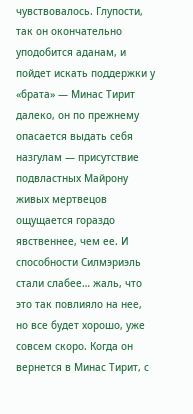чувствовалось. Глупости, так он окончательно уподобится аданам, и пойдет искать поддержки у «брата» — Минас Тирит далеко, он по прежнему опасается выдать себя назгулам — присутствие подвластных Майрону живых мертвецов ощущается гораздо явственнее, чем ее. И способности Силмэриэль стали слабее… жаль, что это так повлияло на нее, но все будет хорошо, уже совсем скоро. Когда он вернется в Минас Тирит, с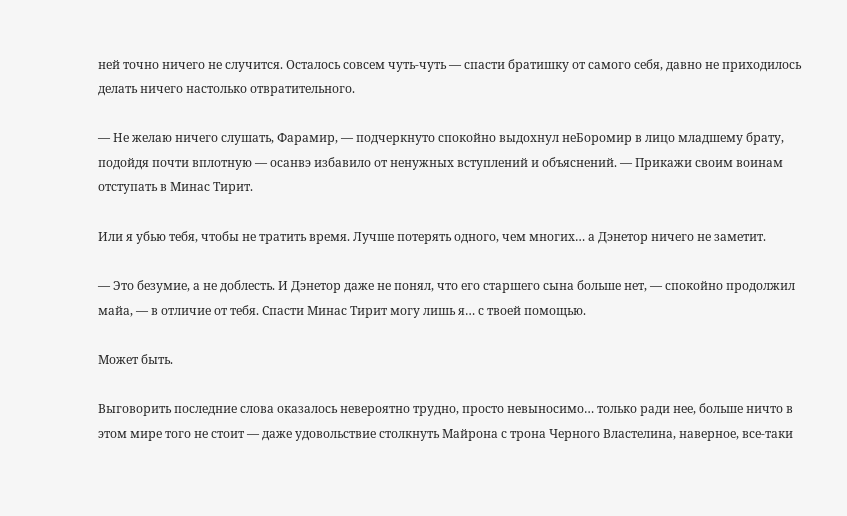ней точно ничего не случится. Осталось совсем чуть-чуть — спасти братишку от самого себя, давно не приходилось делать ничего настолько отвратительного.

— Не желаю ничего слушать, Фарамир, — подчеркнуто спокойно выдохнул неБоромир в лицо младшему брату, подойдя почти вплотную — осанвэ избавило от ненужных вступлений и объяснений. — Прикажи своим воинам отступать в Минас Тирит.

Или я убью тебя, чтобы не тратить время. Лучше потерять одного, чем многих… а Дэнетор ничего не заметит.

— Это безумие, а не доблесть. И Дэнетор даже не понял, что его старшего сына больше нет, — спокойно продолжил майа, — в отличие от тебя. Спасти Минас Тирит могу лишь я… с твоей помощью.

Может быть.

Выговорить последние слова оказалось невероятно трудно, просто невыносимо… только ради нее, больше ничто в этом мире того не стоит — даже удовольствие столкнуть Майрона с трона Черного Властелина, наверное, все-таки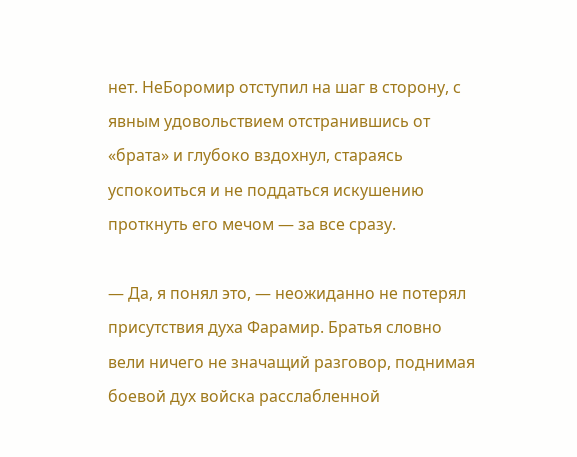нет. НеБоромир отступил на шаг в сторону, с явным удовольствием отстранившись от «брата» и глубоко вздохнул, стараясь успокоиться и не поддаться искушению проткнуть его мечом — за все сразу.

— Да, я понял это, — неожиданно не потерял присутствия духа Фарамир. Братья словно вели ничего не значащий разговор, поднимая боевой дух войска расслабленной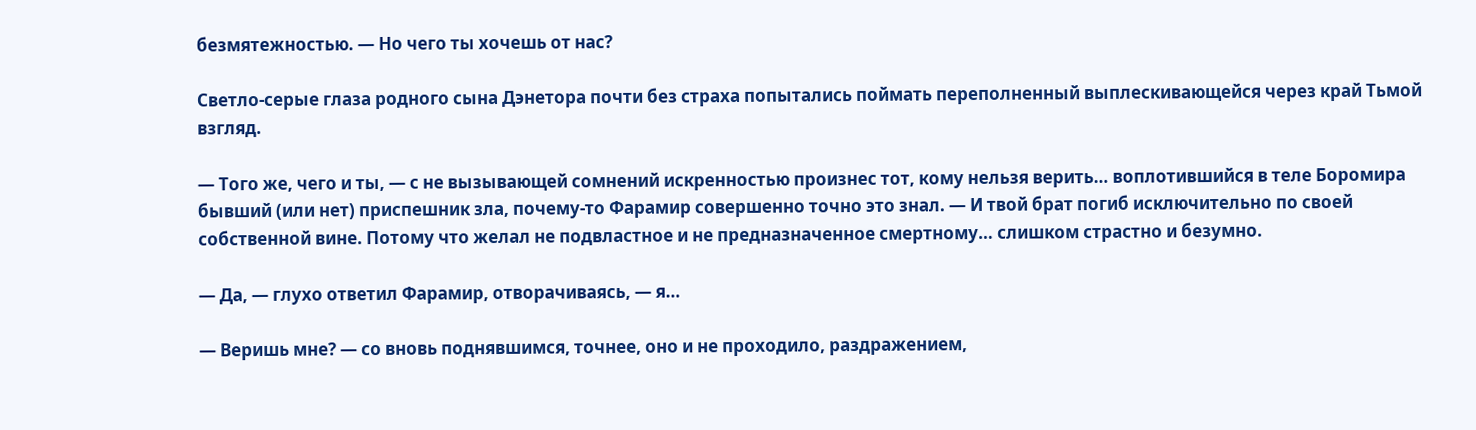безмятежностью. — Но чего ты хочешь от нас?

Светло-серые глаза родного сына Дэнетора почти без страха попытались поймать переполненный выплескивающейся через край Тьмой взгляд.

— Того же, чего и ты, — с не вызывающей сомнений искренностью произнес тот, кому нельзя верить… воплотившийся в теле Боромира бывший (или нет) приспешник зла, почему-то Фарамир совершенно точно это знал. — И твой брат погиб исключительно по своей собственной вине. Потому что желал не подвластное и не предназначенное смертному… слишком страстно и безумно.

— Да, — глухо ответил Фарамир, отворачиваясь, — я…

— Веришь мне? — со вновь поднявшимся, точнее, оно и не проходило, раздражением,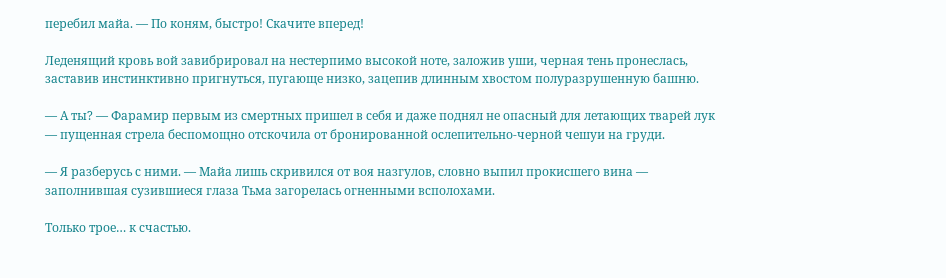перебил майа. — По коням, быстро! Скачите вперед!

Леденящий кровь вой завибрировал на нестерпимо высокой ноте, заложив уши, черная тень пронеслась, заставив инстинктивно пригнуться, пугающе низко, зацепив длинным хвостом полуразрушенную башню.

— А ты? — Фарамир первым из смертных пришел в себя и даже поднял не опасный для летающих тварей лук — пущенная стрела беспомощно отскочила от бронированной ослепительно-черной чешуи на груди.

— Я разберусь с ними. — Майа лишь скривился от воя назгулов, словно выпил прокисшего вина — заполнившая сузившиеся глаза Тьма загорелась огненными всполохами.

Только трое… к счастью.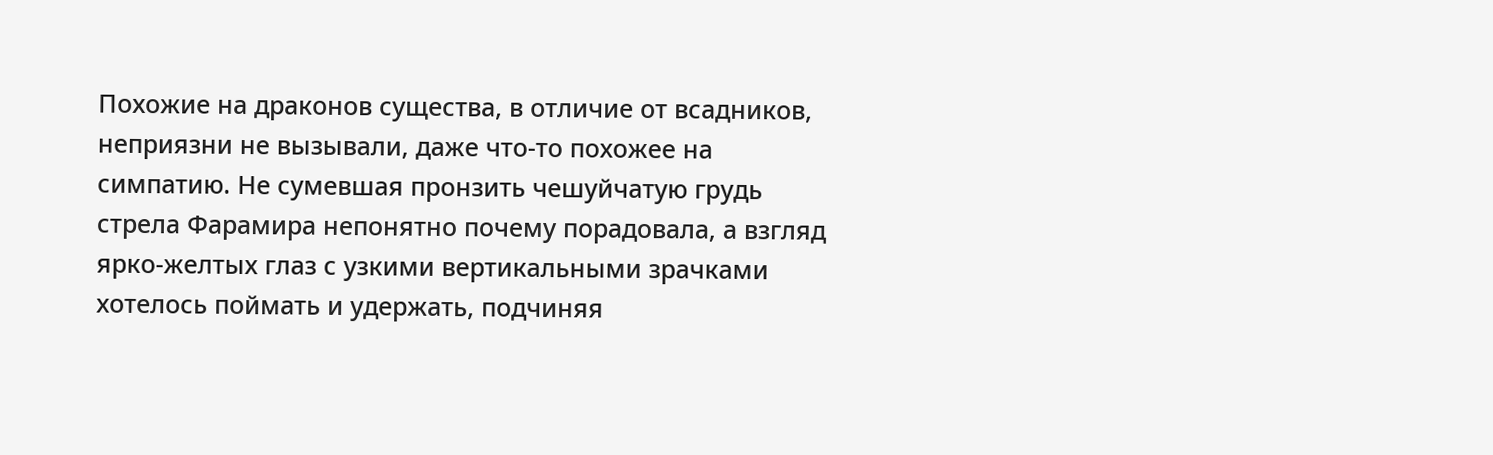Похожие на драконов существа, в отличие от всадников, неприязни не вызывали, даже что-то похожее на симпатию. Не сумевшая пронзить чешуйчатую грудь стрела Фарамира непонятно почему порадовала, а взгляд ярко-желтых глаз с узкими вертикальными зрачками хотелось поймать и удержать, подчиняя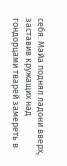себя. Майа поднял ладони вверх, заставив кружащих над гондорцами тварей замереть в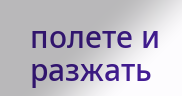полете и разжать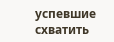успевшие схватить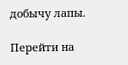добычу лапы.

Перейти на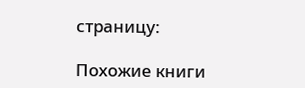страницу:

Похожие книги